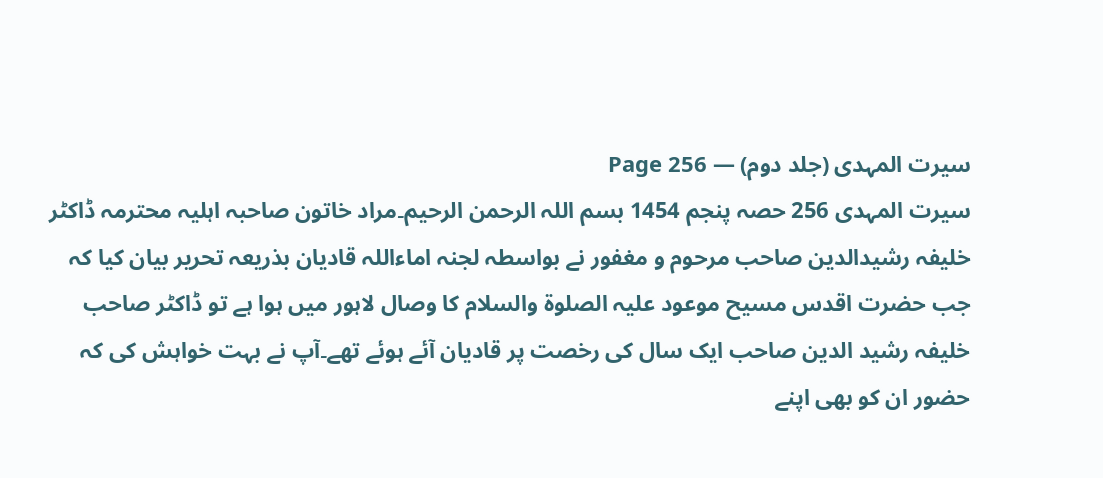سیرت المہدی (جلد دوم) — Page 256
سیرت المہدی 256 حصہ پنجم 1454 بسم اللہ الرحمن الرحیم۔مراد خاتون صاحبہ اہلیہ محترمہ ڈاکٹر خلیفہ رشیدالدین صاحب مرحوم و مغفور نے بواسطہ لجنہ اماءاللہ قادیان بذریعہ تحریر بیان کیا کہ جب حضرت اقدس مسیح موعود علیہ الصلوة والسلام کا وصال لاہور میں ہوا ہے تو ڈاکٹر صاحب خلیفہ رشید الدین صاحب ایک سال کی رخصت پر قادیان آئے ہوئے تھے۔آپ نے بہت خواہش کی کہ حضور ان کو بھی اپنے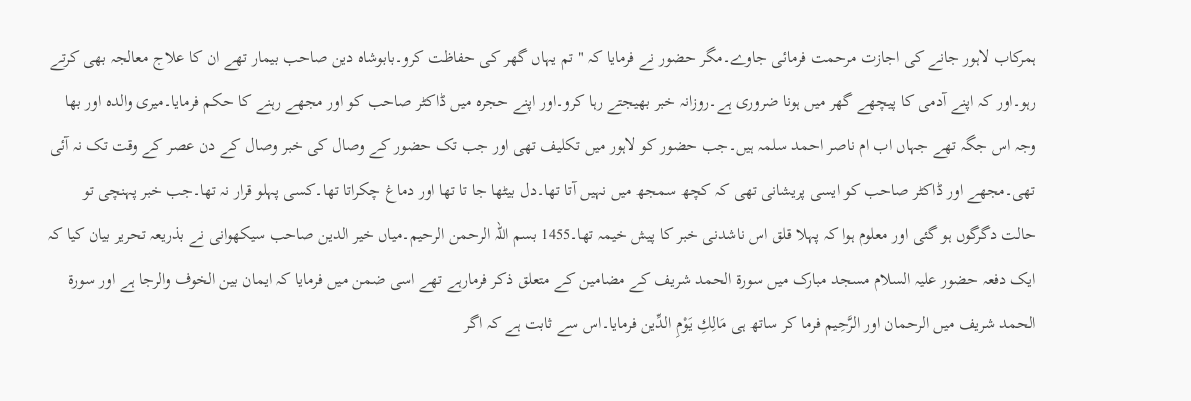ہمرکاب لاہور جانے کی اجازت مرحمت فرمائی جاوے۔مگر حضور نے فرمایا کہ " تم یہاں گھر کی حفاظت کرو۔بابوشاہ دین صاحب بیمار تھے ان کا علاج معالجہ بھی کرتے رہو۔اور کہ اپنے آدمی کا پیچھے گھر میں ہونا ضروری ہے۔روزانہ خبر بھیجتے رہا کرو۔اور اپنے حجرہ میں ڈاکٹر صاحب کو اور مجھے رہنے کا حکم فرمایا۔میری والدہ اور بھا وجہ اس جگہ تھے جہاں اب ام ناصر احمد سلمہ ہیں۔جب حضور کو لاہور میں تکلیف تھی اور جب تک حضور کے وصال کی خبر وصال کے دن عصر کے وقت تک نہ آئی تھی۔مجھے اور ڈاکٹر صاحب کو ایسی پریشانی تھی کہ کچھ سمجھ میں نہیں آتا تھا۔دل بیٹھا جا تا تھا اور دماغ چکراتا تھا۔کسی پہلو قرار نہ تھا۔جب خبر پہنچی تو حالت دگرگوں ہو گئی اور معلوم ہوا کہ پہلا قلق اس ناشدنی خبر کا پیش خیمہ تھا۔1455 بسم اللہ الرحمن الرحیم۔میاں خیر الدین صاحب سیکھوانی نے بذریعہ تحریر بیان کیا کہ ایک دفعہ حضور علیہ السلام مسجد مبارک میں سورۃ الحمد شریف کے مضامین کے متعلق ذکر فرمارہے تھے اسی ضمن میں فرمایا کہ ایمان بین الخوف والرجا ہے اور سورۃ الحمد شریف میں الرحمان اور الرَّحِیم فرما کر ساتھ ہی مَالِكِ يَوْمِ الدِّين فرمایا۔اس سے ثابت ہے کہ اگر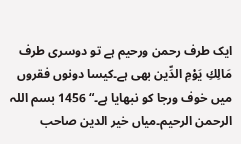ایک طرف رحمن ورحیم ہے تو دوسری طرف مَالِكِ يَوْمِ الدِّين بھی ہے۔کیسا دونوں فقروں میں خوف ورجا کو نبھایا ہے۔“ 1456 بسم اللہ الرحمن الرحیم۔میاں خیر الدین صاحب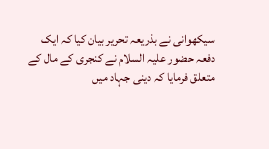سیکھوانی نے بذریعہ تحریر بیان کیا کہ ایک دفعہ حضور علیہ السلام نے کنجری کے مال کے متعلق فرمایا کہ دینی جہاد میں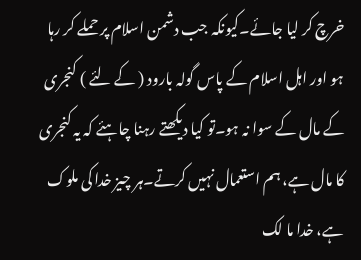خرچ کر لیا جائے۔کیونکہ جب دشمن اسلام پر حملے کر رہا ہو اور اہل اسلام کے پاس گولہ بارود ( کے لئے ) کنجری کے مال کے سوا نہ ہو۔تو کیا دیکھتے رہنا چاہئے کہ یہ کنجری کا مال ہے، ہم استعمال نہیں کرتے۔ہر چیز خدا کی ملوک ہے، خدا ما لک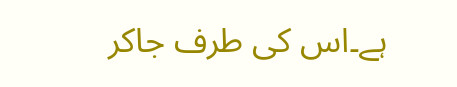ہے۔اس کی طرف جاکر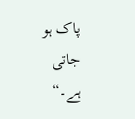پاک ہو جاتی ہے۔“